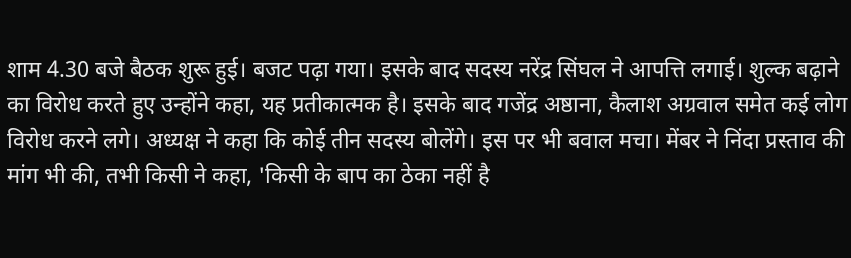शाम 4.30 बजे बैठक शुरू हुई। बजट पढ़ा गया। इसके बाद सदस्य नरेंद्र सिंघल ने आपत्ति लगाई। शुल्क बढ़ाने का विरोध करते हुए उन्होंने कहा, यह प्रतीकात्मक है। इसके बाद गजेंद्र अष्ठाना, कैलाश अग्रवाल समेत कई लोग विरोध करने लगे। अध्यक्ष ने कहा कि कोई तीन सदस्य बोलेंगे। इस पर भी बवाल मचा। मेंबर ने निंदा प्रस्ताव की मांग भी की, तभी किसी ने कहा, 'किसी के बाप का ठेका नहीं है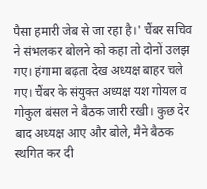पैसा हमारी जेब से जा रहा है।' चैंबर सचिव ने संभलकर बोलने को कहा तो दोनों उलझ गए। हंगामा बढ़ता देख अध्यक्ष बाहर चले गए। चैंबर के संयुक्त अध्यक्ष यश गोयल व गोकुल बंसल ने बैठक जारी रखी। कुछ देर बाद अध्यक्ष आए और बोले, मैने बैठक स्थगित कर दी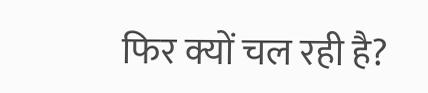फिर क्यों चल रही है?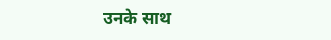उनके साथ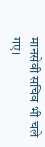मानसेवी सचिव भी चले गए।